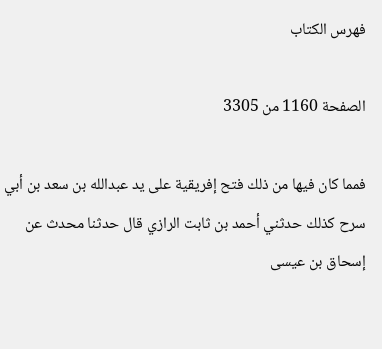فهرس الكتاب

الصفحة 1160 من 3305

فمما كان فيها من ذلك فتح إفريقية على يد عبدالله بن سعد بن أبي سرح كذلك حدثني أحمد بن ثابت الرازي قال حدثنا محدث عن إسحاق بن عيسى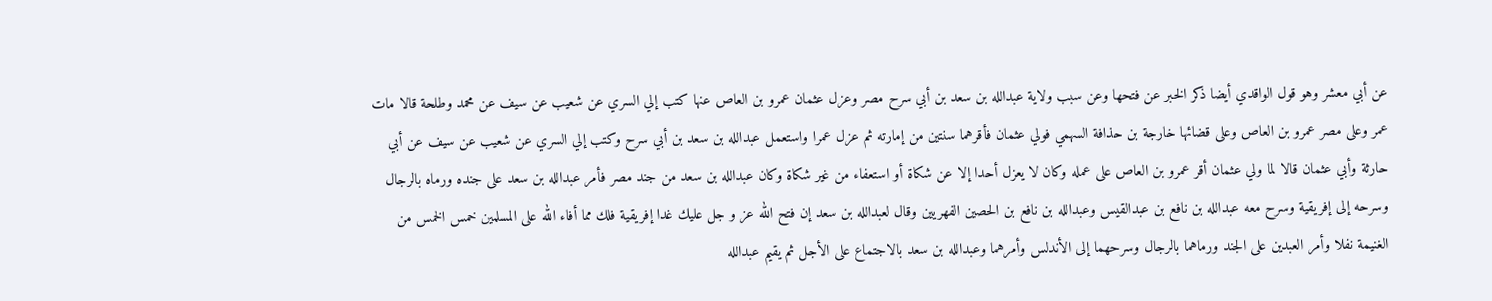عن أبي معشر وهو قول الواقدي أيضا ذكر الخبر عن فتحها وعن سبب ولاية عبدالله بن سعد بن أبي سرح مصر وعزل عثمان عمرو بن العاص عنها كتب إلي السري عن شعيب عن سيف عن محمد وطلحة قالا مات عمر وعلى مصر عمرو بن العاص وعلى قضائها خارجة بن حذافة السهمي فولي عثمان فأقرهما سنتين من إمارته ثم عزل عمرا واستعمل عبدالله بن سعد بن أبي سرح وكتب إلي السري عن شعيب عن سيف عن أبي حارثة وأبي عثمان قالا لما ولي عثمان أقر عمرو بن العاص على عمله وكان لا يعزل أحدا إلا عن شكاة أو استعفاء من غير شكاة وكان عبدالله بن سعد من جند مصر فأمر عبدالله بن سعد على جنده ورماه بالرجال وسرحه إلى إفريقية وسرح معه عبدالله بن نافع بن عبدالقيس وعبدالله بن نافع بن الحصين الفهريين وقال لعبدالله بن سعد إن فتح الله عز و جل عليك غدا إفريقية فلك مما أفاء الله على المسلمين خمس الخمس من الغنيمة نفلا وأمر العبدين على الجند ورماهما بالرجال وسرحهما إلى الأندلس وأمرهما وعبدالله بن سعد بالاجتماع على الأجل ثم يقيم عبدالله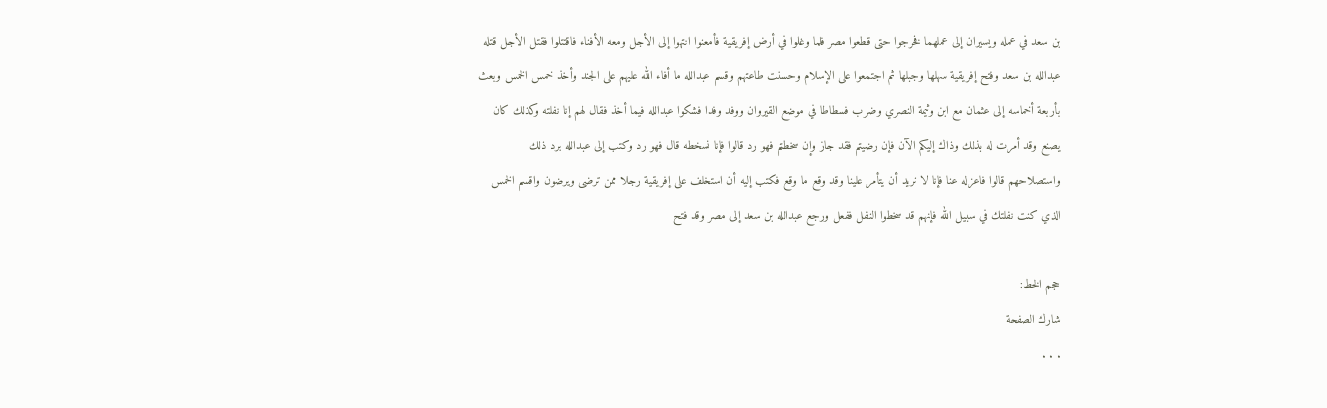بن سعد في عمله ويسيران إلى عملهما فخرجوا حتى قطعوا مصر فلما وغلوا في أرض إفريقية فأمعنوا انتهوا إلى الأجل ومعه الأفناء فاقتتلوا فقتل الأجل قتله عبدالله بن سعد وفتح إفريقية سهلها وجبلها ثم اجتمعوا على الإسلام وحسنت طاعتهم وقسم عبدالله ما أفاء الله عليهم على الجند وأخذ خمس الخمس وبعث بأربعة أخماسه إلى عثمان مع ابن وثيمة النصري وضرب فسطاطا في موضع القيروان ووفد وفدا فشكوا عبدالله فيما أخذ فقال لهم إنا نفلته وكذلك كان يصنع وقد أمرت له بذلك وذاك إليكم الآن فإن رضيتم فقد جاز وإن سخطتم فهو رد قالوا فإنا نسخطه قال فهو رد وكتب إلى عبدالله برد ذلك واستصلاحهم قالوا فاعزله عنا فإنا لا نريد أن يتأمر علينا وقد وقع ما وقع فكتب إليه أن استخلف على إفريقية رجلا ممن ترضى ويرضون واقسم الخمس الذي كنت نفلتك في سبيل الله فإنهم قد سخطوا النفل ففعل ورجع عبدالله بن سعد إلى مصر وقد فتح

حجم الخط:
شارك الصفحة
. . .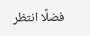فضلًا انتظر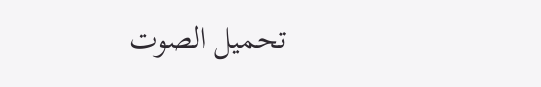تحميل الصوت